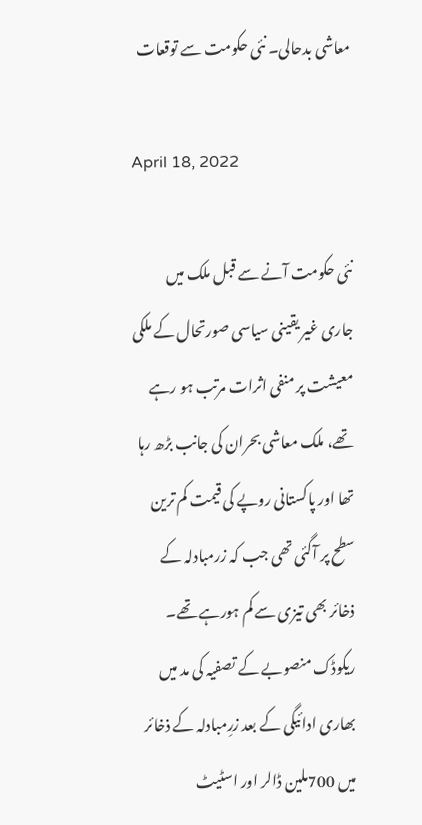معاشی بدحالی۔ نئی حکومت سے توقعات

April 18, 2022

نئی حکومت آنے سے قبل ملک میں جاری غیر یقینی سیاسی صورتحال کے ملکی معیشت پر منفی اثرات مرتب ہو رہے تھے، ملک معاشی بحران کی جانب بڑھ رہا تھا اور پاکستانی روپے کی قیمت کم ترین سطح پر آگئی تھی جب کہ زرمبادلہ کے ذخائر بھی تیزی سے کم ہورہے تھے۔ ریکوڈک منصوبے کے تصفیہ کی مد میں بھاری ادائیگی کے بعد زرِمبادلہ کے ذخائر میں 700ملین ڈالر اور اسٹیٹ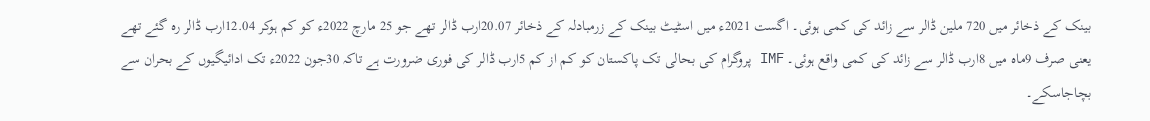بینک کے ذخائر میں 720 ملین ڈالر سے زائد کی کمی ہوئی۔ اگست 2021ء میں اسٹیٹ بینک کے زرمبادلہ کے ذخائر 20.07ارب ڈالر تھے جو 25 مارچ 2022ء کو کم ہوکر 12.04ارب ڈالر رہ گئے تھے یعنی صرف 9ماہ میں 8ارب ڈالر سے زائد کی کمی واقع ہوئی۔ IMF پروگرام کی بحالی تک پاکستان کو کم از کم 5ارب ڈالر کی فوری ضرورت ہے تاکہ 30جون 2022ء تک ادائیگیوں کے بحران سے بچاجاسکے۔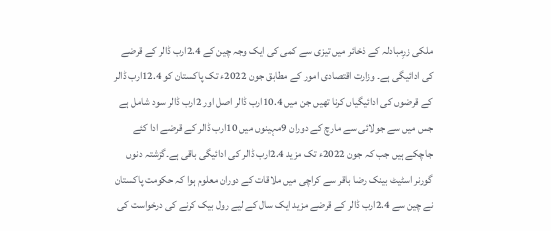ملکی زرِمبادلہ کے ذخائر میں تیزی سے کمی کی ایک وجہ چین کے 2.4ارب ڈالر کے قرضے کی ادائیگی ہے۔ وزارت اقتصادی امور کے مطابق جون 2022ء تک پاکستان کو 12.4ارب ڈالر کے قرضوں کی ادائیگیاں کرنا تھیں جن میں 10.4ارب ڈالر اصل اور 2ارب ڈالر سود شامل ہے جس میں سے جولائی سے مارچ کے دوران 9مہینوں میں 10ارب ڈالر کے قرضے ادا کئے جاچکے ہیں جب کہ جون 2022ء تک مزید 2.4ارب ڈالر کی ادائیگی باقی ہے۔گزشتہ دنوں گورنر اسٹیٹ بینک رضا باقر سے کراچی میں ملاقات کے دوران معلوم ہوا کہ حکومت پاکستان نے چین سے 2.4ارب ڈالر کے قرضے مزید ایک سال کے لیے رول بیک کرنے کی درخواست کی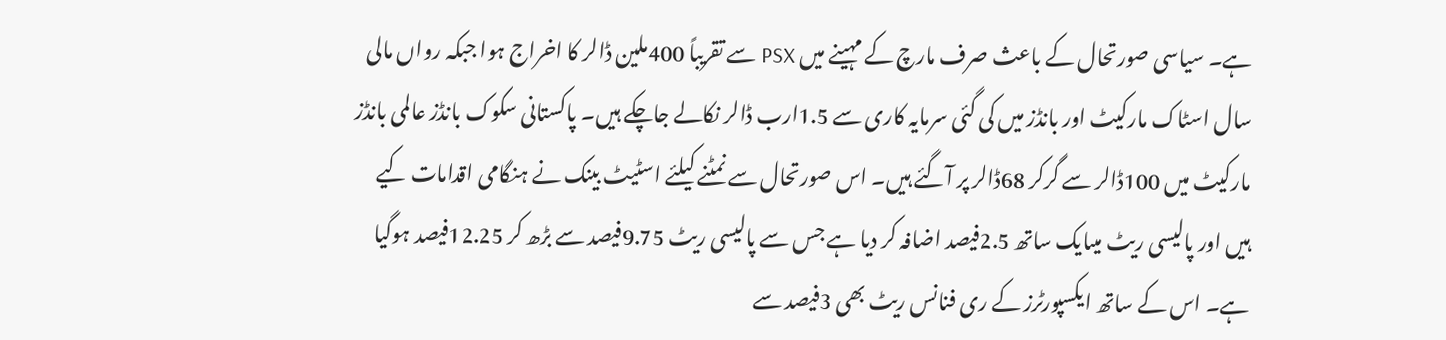ہے۔ سیاسی صورتحال کے باعث صرف مارچ کے مہینے میں PSX سے تقریباً 400ملین ڈالر کا اخراج ہوا جبکہ رواں مالی سال اسٹاک مارکیٹ اور بانڈز میں کی گئی سرمایہ کاری سے 1.5ارب ڈالر نکالے جاچکے ہیں۔ پاکستانی سکوک بانڈز عالمی بانڈز مارکیٹ میں 100ڈالر سے گرکر 68ڈالر پر آگئے ہیں۔ اس صورتحال سے نمٹنے کیلئے اسٹیٹ بینک نے ہنگامی اقدامات کیے ہیں اور پالیسی ریٹ میںایک ساتھ 2.5فیصد اضافہ کر دیا ہے جس سے پالیسی ریٹ 9.75فیصد سے بڑھ کر 12.25فیصد ہوگیا ہے۔ اس کے ساتھ ایکسپورٹرز کے ری فنانس ریٹ بھی 3فیصد سے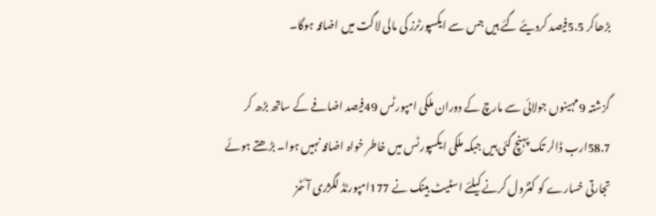بڑھاکر 5.5فیصد کردیئے گئے ہیں جس سے ایکسپورٹرز کی مالی لاگت میں اضافہ ہوگا۔

گزشتہ 9مہینوں جولائی سے مارچ کے دوران ملکی امپورٹس 49فیصد اضافے کے ساتھ بڑھ کر 58.7ارب ڈالر تک پہنچ گئی ہیں جبکہ ملکی ایکسپورٹس میں خاطر خواہ اضافہ نہیں ہوا۔ بڑھتے ہوئے تجارتی خسارے کو کنٹرول کرنے کیلئے اسٹیٹ بینک نے 177امپورٹڈ لگژری آئٹمز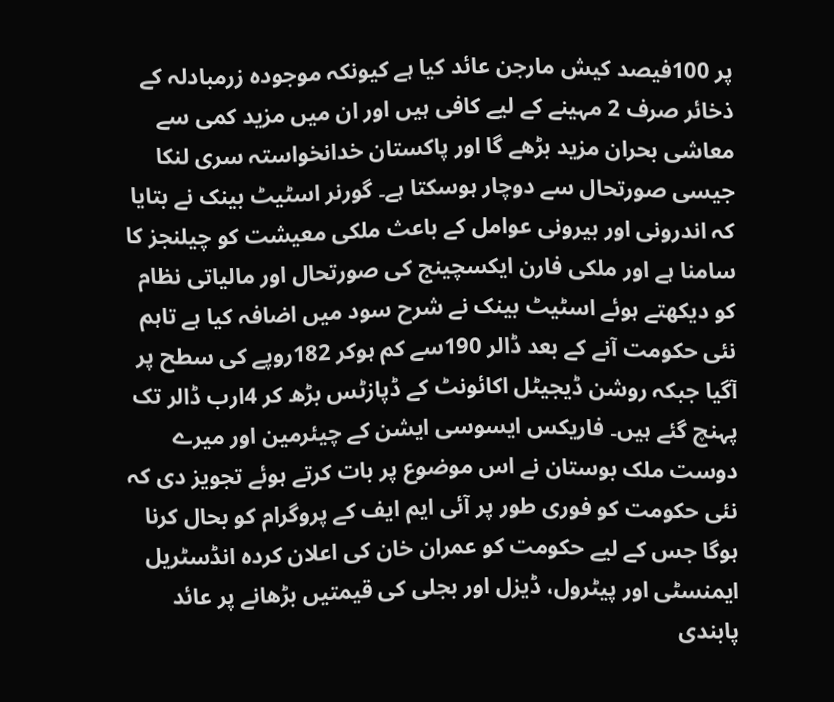پر 100فیصد کیش مارجن عائد کیا ہے کیونکہ موجودہ زرمبادلہ کے ذخائر صرف 2 مہینے کے لیے کافی ہیں اور ان میں مزید کمی سے معاشی بحران مزید بڑھے گا اور پاکستان خدانخواستہ سری لنکا جیسی صورتحال سے دوچار ہوسکتا ہے۔ گورنر اسٹیٹ بینک نے بتایا کہ اندرونی اور بیرونی عوامل کے باعث ملکی معیشت کو چیلنجز کا سامنا ہے اور ملکی فارن ایکسچینج کی صورتحال اور مالیاتی نظام کو دیکھتے ہوئے اسٹیٹ بینک نے شرح سود میں اضافہ کیا ہے تاہم نئی حکومت آنے کے بعد ڈالر 190سے کم ہوکر 182روپے کی سطح پر آگیا جبکہ روشن ڈیجیٹل اکائونٹ کے ڈپازٹس بڑھ کر 4ارب ڈالر تک پہنچ گئے ہیں۔ فاریکس ایسوسی ایشن کے چیئرمین اور میرے دوست ملک بوستان نے اس موضوع پر بات کرتے ہوئے تجویز دی کہ نئی حکومت کو فوری طور پر آئی ایم ایف کے پروگرام کو بحال کرنا ہوگا جس کے لیے حکومت کو عمران خان کی اعلان کردہ انڈسٹریل ایمنسٹی اور پیٹرول، ڈیزل اور بجلی کی قیمتیں بڑھانے پر عائد پابندی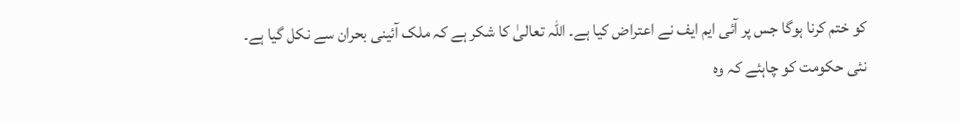کو ختم کرنا ہوگا جس پر آئی ایم ایف نے اعتراض کیا ہے۔ اللہ تعالیٰ کا شکر ہے کہ ملک آئینی بحران سے نکل گیا ہے۔ نئی حکومت کو چاہئے کہ وہ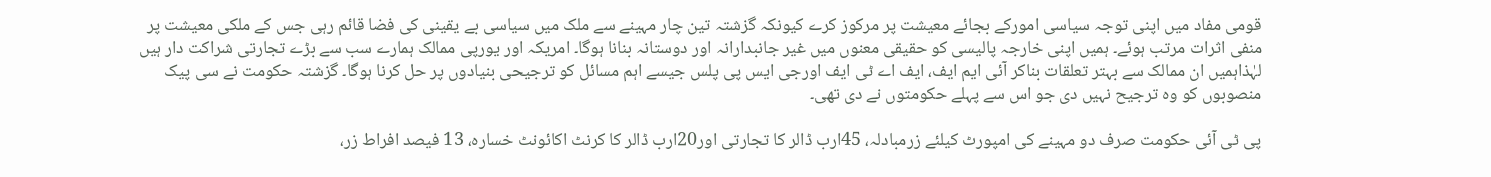قومی مفاد میں اپنی توجہ سیاسی امورکے بجائے معیشت پر مرکوز کرے کیونکہ گزشتہ تین چار مہینے سے ملک میں سیاسی بے یقینی کی فضا قائم رہی جس کے ملکی معیشت پر منفی اثرات مرتب ہوئے۔ ہمیں اپنی خارجہ پالیسی کو حقیقی معنوں میں غیر جانبدارانہ اور دوستانہ بنانا ہوگا۔ امریکہ اور یورپی ممالک ہمارے سب سے بڑے تجارتی شراکت دار ہیں لہٰذاہمیں ان ممالک سے بہتر تعلقات بناکر آئی ایم ایف، ایف اے ٹی ایف اورجی ایس پی پلس جیسے اہم مسائل کو ترجیحی بنیادوں پر حل کرنا ہوگا۔ گزشتہ حکومت نے سی پیک منصوبوں کو وہ ترجیح نہیں دی جو اس سے پہلے حکومتوں نے دی تھی۔

پی ٹی آئی حکومت صرف دو مہینے کی امپورٹ کیلئے زرمبادلہ، 45ارب ڈالر کا تجارتی اور20ارب ڈالر کا کرنٹ اکائونٹ خسارہ، 13 فیصد افراط زر،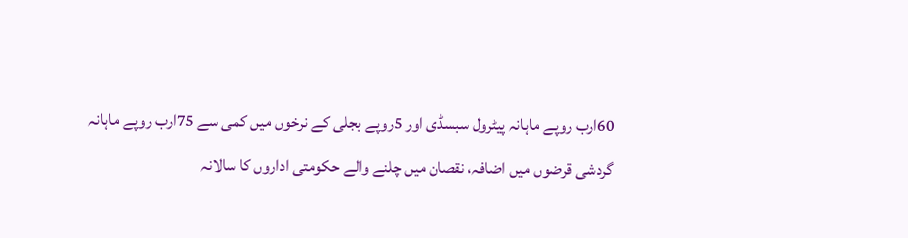60ارب روپے ماہانہ پیٹرول سبسڈی اور 5روپے بجلی کے نرخوں میں کمی سے 75ارب روپے ماہانہ گردشی قرضوں میں اضافہ، نقصان میں چلنے والے حکومتی اداروں کا سالانہ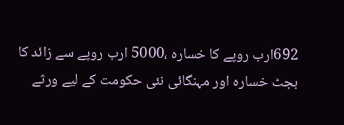692ارب روپے کا خسارہ ،5000 ارب روپے سے زائد کا بجٹ خسارہ اور مہنگائی نئی حکومت کے لیے ورثے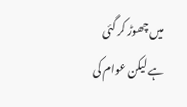میں چھوڑ کر گئی ہے لیکن عوام کی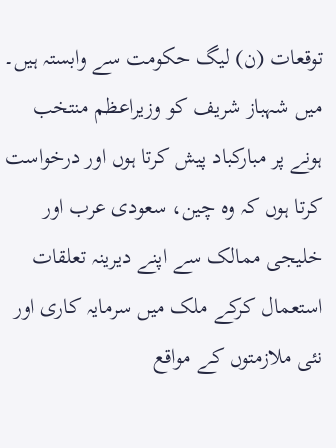توقعات (ن) لیگ حکومت سے وابستہ ہیں۔ میں شہباز شریف کو وزیراعظم منتخب ہونے پر مبارکباد پیش کرتا ہوں اور درخواست کرتا ہوں کہ وہ چین، سعودی عرب اور خلیجی ممالک سے اپنے دیرینہ تعلقات استعمال کرکے ملک میں سرمایہ کاری اور نئی ملازمتوں کے مواقع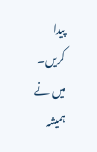پیدا کریں۔ میں نے ہمیشہ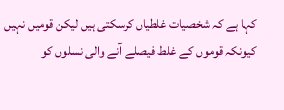کہا ہے کہ شخصیات غلطیاں کرسکتی ہیں لیکن قومیں نہیں کیونکہ قوموں کے غلط فیصلے آنے والی نسلوں کو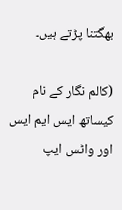بھگتنا پڑتے ہیں۔

(کالم نگار کے نام کیساتھ ایس ایم ایس اور واٹس ایپ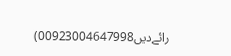رائےدیں00923004647998)